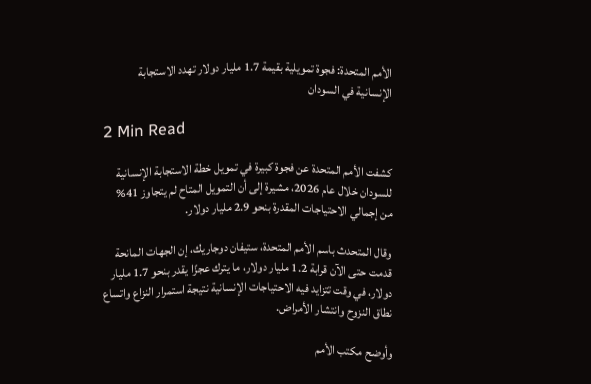الأمم المتحدة: فجوة تمويلية بقيمة 1.7 مليار دولار تهدد الاستجابة الإنسانية في السودان

2 Min Read

كشفت الأمم المتحدة عن فجوة كبيرة في تمويل خطة الاستجابة الإنسانية للسودان خلال عام 2026، مشيرة إلى أن التمويل المتاح لم يتجاوز 41% من إجمالي الاحتياجات المقدرة بنحو 2.9 مليار دولار.

وقال المتحدث باسم الأمم المتحدة، ستيفان دوجاريك، إن الجهات المانحة قدمت حتى الآن قرابة 1.2 مليار دولار، ما يترك عجزًا يقدر بنحو 1.7 مليار دولار، في وقت تتزايد فيه الاحتياجات الإنسانية نتيجة استمرار النزاع واتساع نطاق النزوح وانتشار الأمراض.

وأوضح مكتب الأمم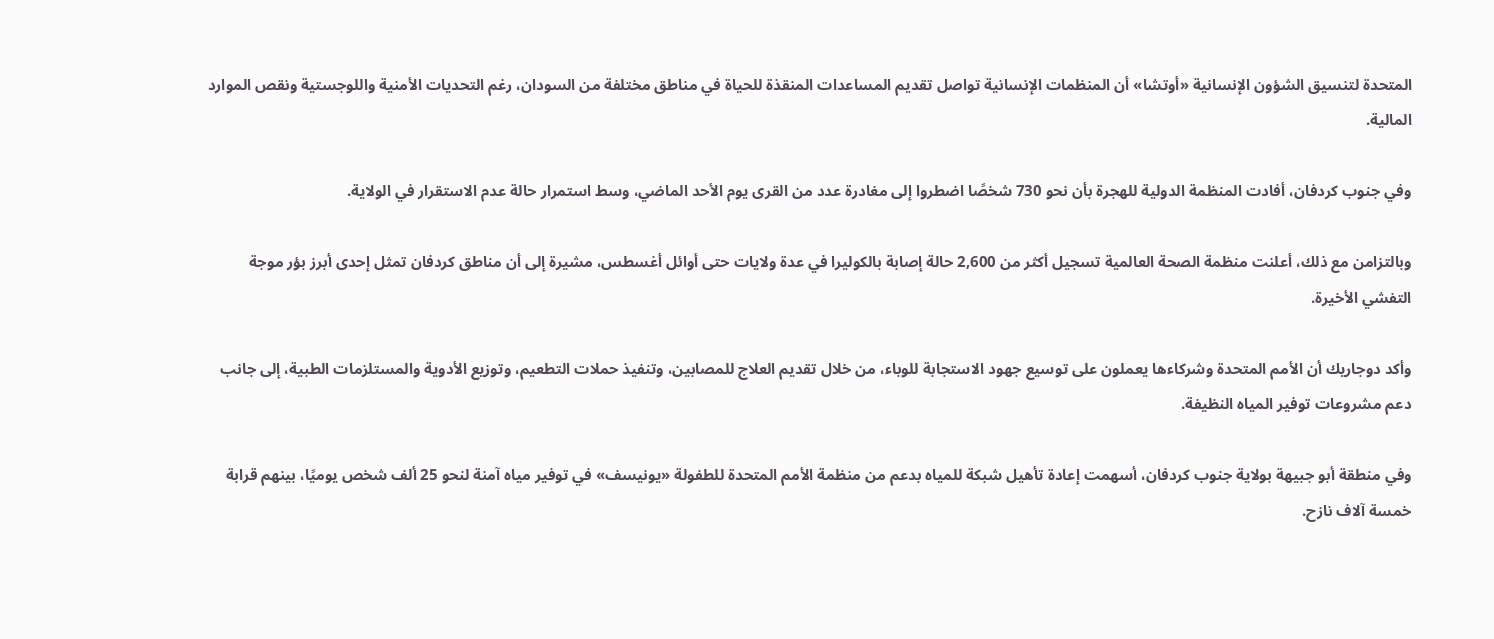المتحدة لتنسيق الشؤون الإنسانية «أوتشا» أن المنظمات الإنسانية تواصل تقديم المساعدات المنقذة للحياة في مناطق مختلفة من السودان، رغم التحديات الأمنية واللوجستية ونقص الموارد المالية.

وفي جنوب كردفان، أفادت المنظمة الدولية للهجرة بأن نحو 730 شخصًا اضطروا إلى مغادرة عدد من القرى يوم الأحد الماضي، وسط استمرار حالة عدم الاستقرار في الولاية.

وبالتزامن مع ذلك، أعلنت منظمة الصحة العالمية تسجيل أكثر من 2,600 حالة إصابة بالكوليرا في عدة ولايات حتى أوائل أغسطس، مشيرة إلى أن مناطق كردفان تمثل إحدى أبرز بؤر موجة التفشي الأخيرة.

وأكد دوجاريك أن الأمم المتحدة وشركاءها يعملون على توسيع جهود الاستجابة للوباء، من خلال تقديم العلاج للمصابين، وتنفيذ حملات التطعيم، وتوزيع الأدوية والمستلزمات الطبية، إلى جانب دعم مشروعات توفير المياه النظيفة.

وفي منطقة أبو جبيهة بولاية جنوب كردفان، أسهمت إعادة تأهيل شبكة للمياه بدعم من منظمة الأمم المتحدة للطفولة «يونيسف» في توفير مياه آمنة لنحو 25 ألف شخص يوميًا، بينهم قرابة خمسة آلاف نازح.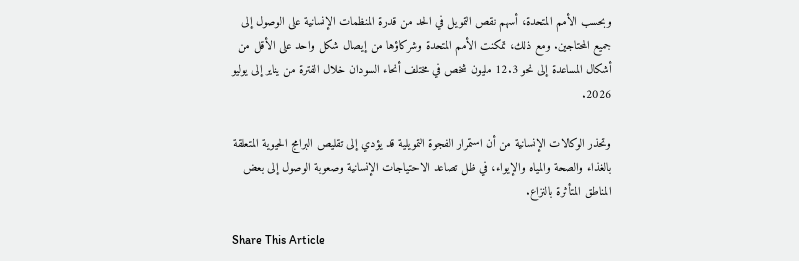وبحسب الأمم المتحدة، أسهم نقص التمويل في الحد من قدرة المنظمات الإنسانية على الوصول إلى جميع المحتاجين. ومع ذلك، تمكنت الأمم المتحدة وشركاؤها من إيصال شكل واحد على الأقل من أشكال المساعدة إلى نحو 12.3 مليون شخص في مختلف أنحاء السودان خلال الفترة من يناير إلى يوليو 2026.

وتحذر الوكالات الإنسانية من أن استمرار الفجوة التمويلية قد يؤدي إلى تقليص البرامج الحيوية المتعلقة بالغذاء والصحة والمياه والإيواء، في ظل تصاعد الاحتياجات الإنسانية وصعوبة الوصول إلى بعض المناطق المتأثرة بالنزاع.

Share This Article